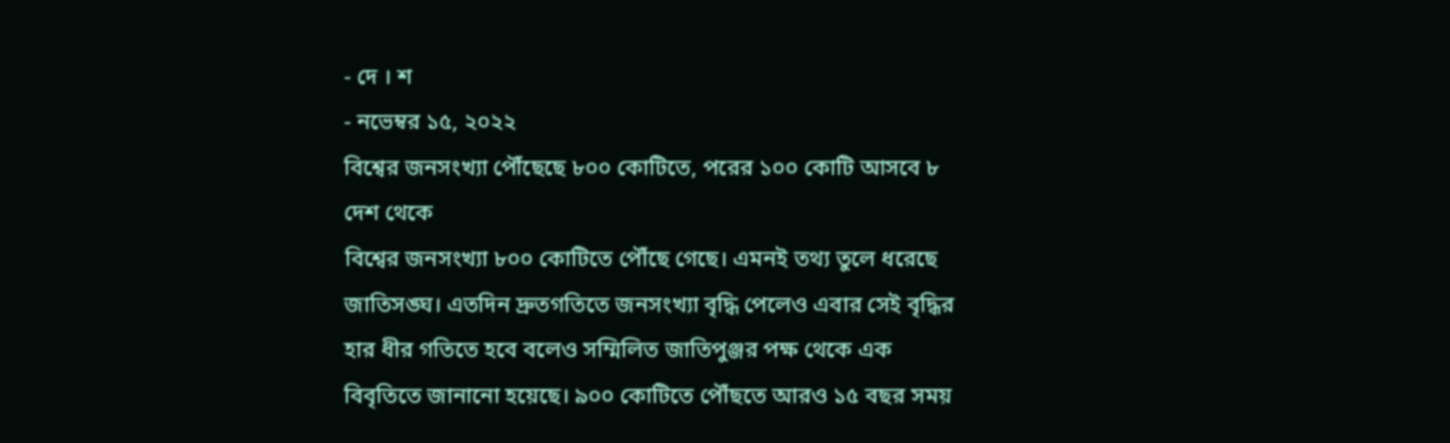- দে । শ
- নভেম্বর ১৫, ২০২২
বিশ্বের জনসংখ্যা পৌঁছেছে ৮০০ কোটিতে, পরের ১০০ কোটি আসবে ৮ দেশ থেকে
বিশ্বের জনসংখ্যা ৮০০ কোটিতে পৌঁছে গেছে। এমনই তথ্য তুলে ধরেছে জাতিসঙ্ঘ। এতদিন দ্রুতগতিতে জনসংখ্যা বৃদ্ধি পেলেও এবার সেই বৃদ্ধির হার ধীর গতিতে হবে বলেও সম্মিলিত জাতিপুঞ্জর পক্ষ থেকে এক বিবৃতিতে জানানো হয়েছে। ৯০০ কোটিতে পৌঁছতে আরও ১৫ বছর সময়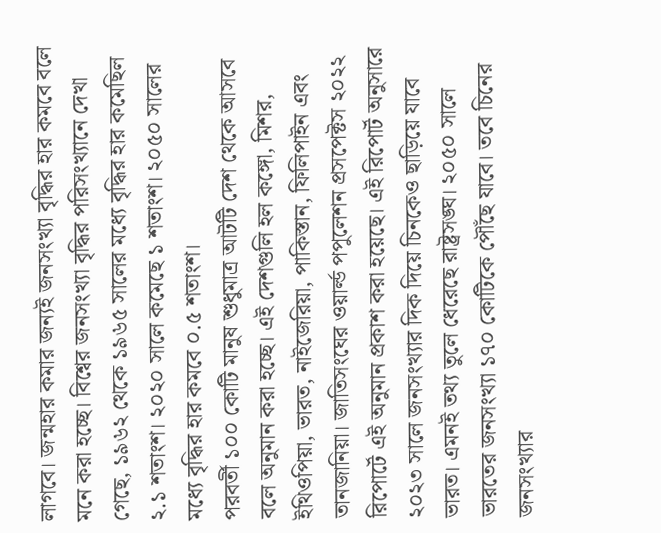লাগবে। জন্মহার কমার জন্যই জনসংখ্যা বৃদ্ধির হার কমবে বলে মনে করা হচ্ছে। বিশ্বের জনসংখ্যা বৃদ্ধির পরিসংখ্যানে দেখা গেছে, ১৯৬২ থেকে ১৯৬৫ সালের মধ্যে বৃদ্ধির হার কমেছিল ২.১ শতাংশ। ২০২০ সালে কমেছে ১ শতাংশ। ২০৫০ সালের মধ্যে বৃদ্ধির হার কমবে ০.৫ শতাংশ।
পরবর্তী ১০০ কোটি মানুষ শুধুমাত্র আটটি দেশ থেকে আসবে বলে অনুমান করা হচ্ছে। এই দেশগুলি হল কঙ্গো, মিশর, ইথিওপিয়া, ভারত, নাইজেরিয়া, পাকিস্তান, ফিলিপাইন এবং তানজানিয়া। জাতিসংঘের ওয়ার্ল্ড পপুলেশন প্রসপেক্টস ২০২২ রিপোর্টে এই অনুমান প্রকাশ করা হয়েছে। এই রিপোর্ট অনুসারে ২০২৩ সালে জনসংখ্যার দিক দিয়ে চিনকেও ছাড়িয়ে যাবে ভারত। এমনই তথ্য তুলে ধেরেছে রাষ্ট্রসঙ্ঘ। ২০৫০ সালে ভারতের জনসংখ্যা ১৭০ কোটিকে পৌঁছে যাবে। তবে চিনের জনসংখ্যার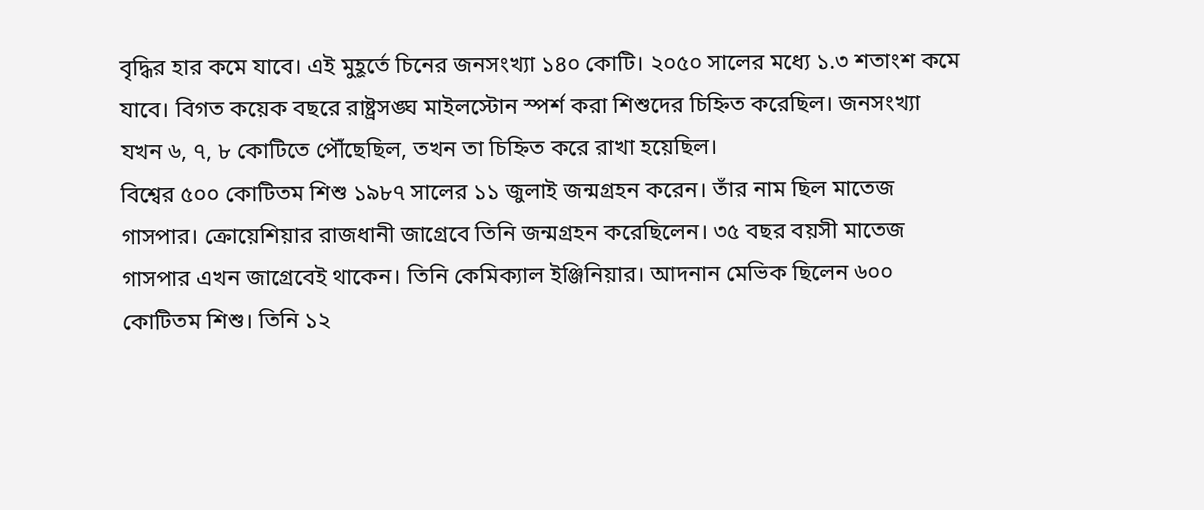বৃদ্ধির হার কমে যাবে। এই মুহূর্তে চিনের জনসংখ্যা ১৪০ কোটি। ২০৫০ সালের মধ্যে ১.৩ শতাংশ কমে যাবে। বিগত কয়েক বছরে রাষ্ট্রসঙ্ঘ মাইলস্টোন স্পর্শ করা শিশুদের চিহ্নিত করেছিল। জনসংখ্যা যখন ৬, ৭, ৮ কোটিতে পৌঁছেছিল, তখন তা চিহ্নিত করে রাখা হয়েছিল।
বিশ্বের ৫০০ কোটিতম শিশু ১৯৮৭ সালের ১১ জুলাই জন্মগ্রহন করেন। তাঁর নাম ছিল মাতেজ গাসপার। ক্রোয়েশিয়ার রাজধানী জাগ্রেবে তিনি জন্মগ্রহন করেছিলেন। ৩৫ বছর বয়সী মাতেজ গাসপার এখন জাগ্রেবেই থাকেন। তিনি কেমিক্যাল ইঞ্জিনিয়ার। আদনান মেভিক ছিলেন ৬০০ কোটিতম শিশু। তিনি ১২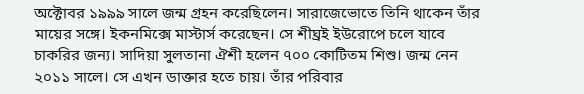অক্টোবর ১৯৯৯ সালে জন্ম গ্রহন করেছিলেন। সারাজেভোতে তিনি থাকেন তাঁর মায়ের সঙ্গে। ইকনমিক্সে মাস্টার্স করেছেন। সে শীঘ্রই ইউরোপে চলে যাবে চাকরির জন্য। সাদিয়া সুলতানা ঐশী হলেন ৭০০ কোটিতম শিশু। জন্ম নেন ২০১১ সালে। সে এখন ডাক্তার হতে চায়। তাঁর পরিবার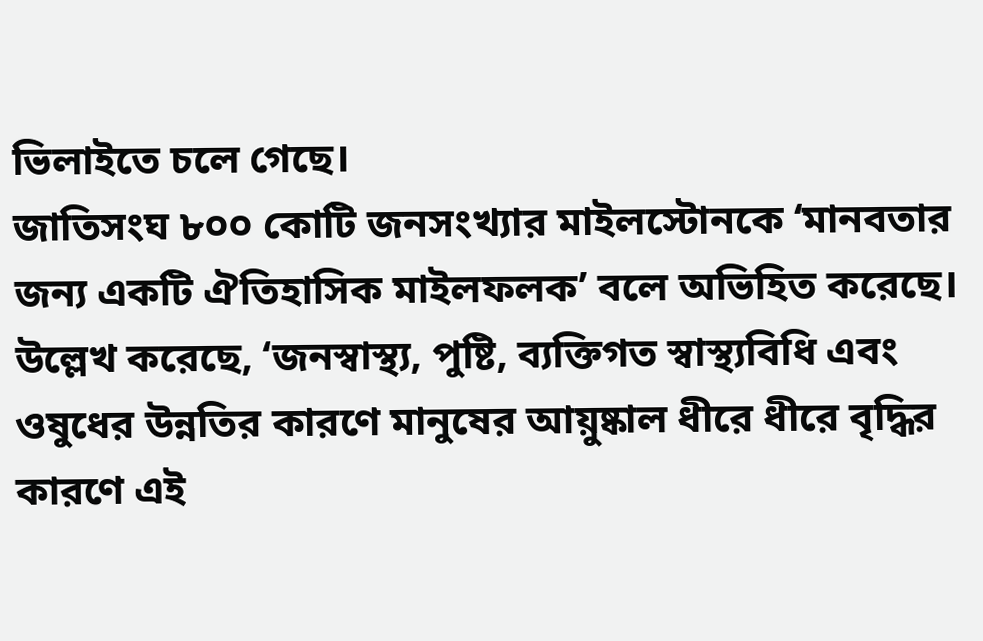ভিলাইতে চলে গেছে।
জাতিসংঘ ৮০০ কোটি জনসংখ্যার মাইলস্টোনকে ‘মানবতার জন্য একটি ঐতিহাসিক মাইলফলক’ বলে অভিহিত করেছে। উল্লেখ করেছে, ‘জনস্বাস্থ্য, পুষ্টি, ব্যক্তিগত স্বাস্থ্যবিধি এবং ওষুধের উন্নতির কারণে মানুষের আয়ুষ্কাল ধীরে ধীরে বৃদ্ধির কারণে এই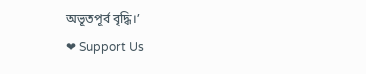অভূতপূর্ব বৃদ্ধি।’
❤ Support Us